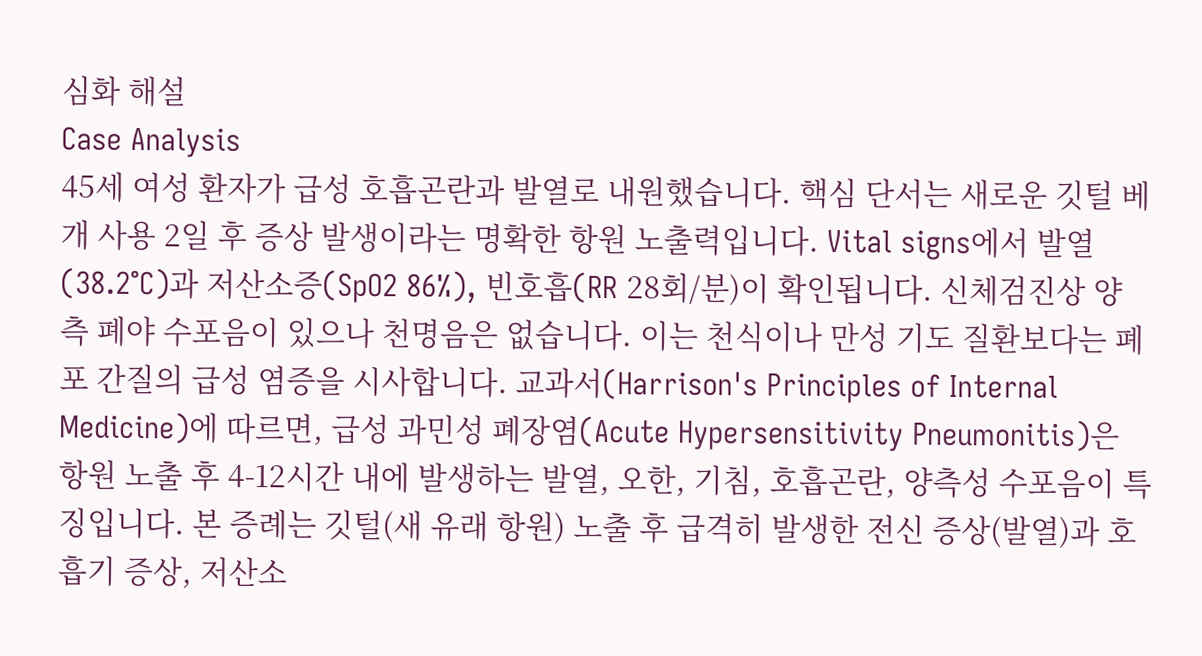심화 해설
Case Analysis
45세 여성 환자가 급성 호흡곤란과 발열로 내원했습니다. 핵심 단서는 새로운 깃털 베개 사용 2일 후 증상 발생이라는 명확한 항원 노출력입니다. Vital signs에서 발열(38.2°C)과 저산소증(SpO2 86%), 빈호흡(RR 28회/분)이 확인됩니다. 신체검진상 양측 폐야 수포음이 있으나 천명음은 없습니다. 이는 천식이나 만성 기도 질환보다는 폐포 간질의 급성 염증을 시사합니다. 교과서(Harrison's Principles of Internal Medicine)에 따르면, 급성 과민성 폐장염(Acute Hypersensitivity Pneumonitis)은 항원 노출 후 4-12시간 내에 발생하는 발열, 오한, 기침, 호흡곤란, 양측성 수포음이 특징입니다. 본 증례는 깃털(새 유래 항원) 노출 후 급격히 발생한 전신 증상(발열)과 호흡기 증상, 저산소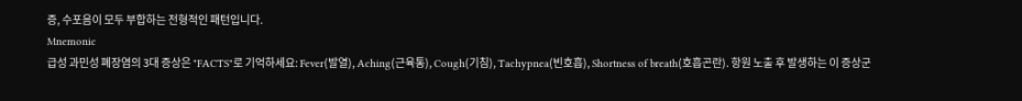증, 수포음이 모두 부합하는 전형적인 패턴입니다.
Mnemonic
급성 과민성 폐장염의 3대 증상은 "FACTS"로 기억하세요: Fever(발열), Aching(근육통), Cough(기침), Tachypnea(빈호흡), Shortness of breath(호흡곤란). 항원 노출 후 발생하는 이 증상군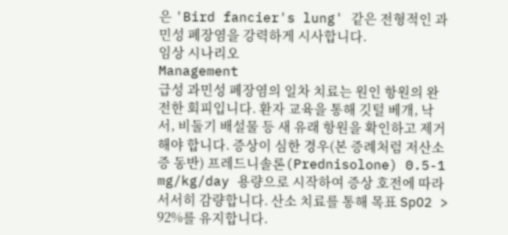은 'Bird fancier's lung' 같은 전형적인 과민성 폐장염을 강력하게 시사합니다.
임상 시나리오
Management
급성 과민성 폐장염의 일차 치료는 원인 항원의 완전한 회피입니다. 환자 교육을 통해 깃털 베개, 낙서, 비둘기 배설물 등 새 유래 항원을 확인하고 제거해야 합니다. 증상이 심한 경우(본 증례처럼 저산소증 동반) 프레드니솔론(Prednisolone) 0.5-1 mg/kg/day 용량으로 시작하여 증상 호전에 따라 서서히 감량합니다. 산소 치료를 통해 목표 SpO2 > 92%를 유지합니다.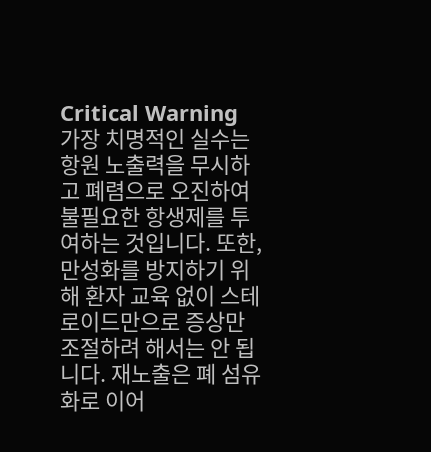Critical Warning
가장 치명적인 실수는 항원 노출력을 무시하고 폐렴으로 오진하여 불필요한 항생제를 투여하는 것입니다. 또한, 만성화를 방지하기 위해 환자 교육 없이 스테로이드만으로 증상만 조절하려 해서는 안 됩니다. 재노출은 폐 섬유화로 이어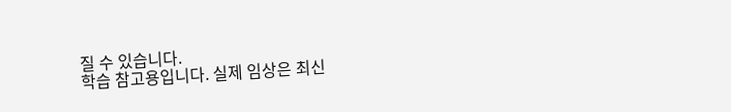질 수 있습니다.
학습 참고용입니다. 실제 임상은 최신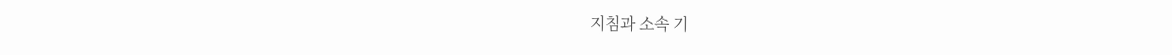지침과 소속 기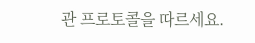관 프로토콜을 따르세요.